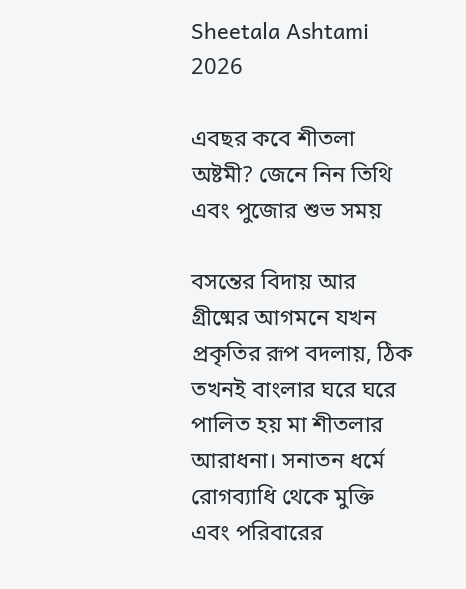Sheetala Ashtami 2026

এবছর কবে শীতলা অষ্টমী? জেনে নিন তিথি এবং পুজোর শুভ সময়

বসন্তের বিদায় আর গ্রীষ্মের আগমনে যখন প্রকৃতির রূপ বদলায়, ঠিক তখনই বাংলার ঘরে ঘরে পালিত হয় মা শীতলার আরাধনা। সনাতন ধর্মে রোগব্যাধি থেকে মুক্তি এবং পরিবারের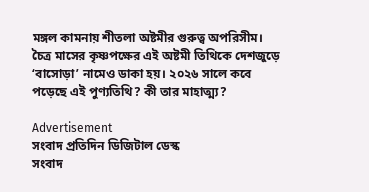মঙ্গল কামনায় শীতলা অষ্টমীর গুরুত্ব অপরিসীম। চৈত্র মাসের কৃষ্ণপক্ষের এই অষ্টমী তিথিকে দেশজুড়ে ‘বাসোড়া’ নামেও ডাকা হয়। ২০২৬ সালে কবে পড়েছে এই পুণ্যতিথি? কী তার মাহাত্ম্য?

Advertisement
সংবাদ প্রতিদিন ডিজিটাল ডেস্ক
সংবাদ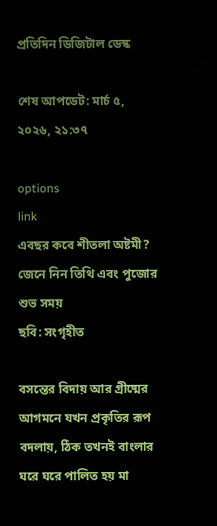প্রতিদিন ডিজিটাল ডেস্ক

শেষ আপডেট: মার্চ ৫, ২০২৬, ২১:৩৭

options
link
এবছর কবে শীতলা অষ্টমী? জেনে নিন তিথি এবং পুজোর শুভ সময়
ছবি: সংগৃহীত

বসন্তের বিদায় আর গ্রীষ্মের আগমনে যখন প্রকৃতির রূপ বদলায়, ঠিক তখনই বাংলার ঘরে ঘরে পালিত হয় মা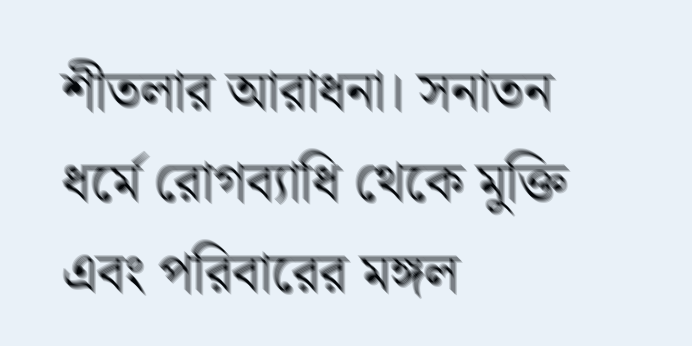শীতলার আরাধনা। সনাতন ধর্মে রোগব্যাধি থেকে মুক্তি এবং পরিবারের মঙ্গল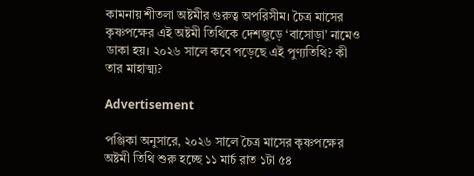কামনায় শীতলা অষ্টমীর গুরুত্ব অপরিসীম। চৈত্র মাসের কৃষ্ণপক্ষের এই অষ্টমী তিথিকে দেশজুড়ে ‘বাসোড়া’ নামেও ডাকা হয়। ২০২৬ সালে কবে পড়েছে এই পুণ্যতিথি? কী তার মাহাত্ম্য?

Advertisement

পঞ্জিকা অনুসারে, ২০২৬ সালে চৈত্র মাসের কৃষ্ণপক্ষের অষ্টমী তিথি শুরু হচ্ছে ১১ মার্চ রাত ১টা ৫৪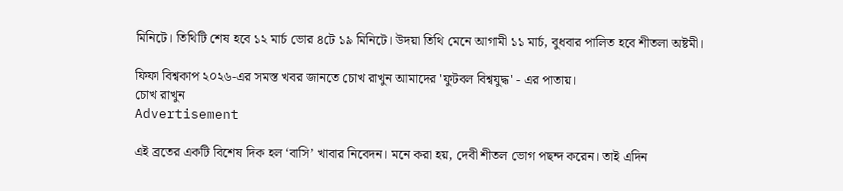মিনিটে। তিথিটি শেষ হবে ১২ মার্চ ভোর ৪টে ১৯ মিনিটে। উদয়া তিথি মেনে আগামী ১১ মার্চ, বুধবার পালিত হবে শীতলা অষ্টমী।

ফিফা বিশ্বকাপ ২০২৬-এর সমস্ত খবর জানতে চোখ রাখুন আমাদের 'ফুটবল বিশ্বযুদ্ধ' - এর পাতায়।
চোখ রাখুন
Advertisement

এই ব্রতের একটি বিশেষ দিক হল ‘বাসি’ খাবার নিবেদন। মনে করা হয়, দেবী শীতল ভোগ পছন্দ করেন। তাই এদিন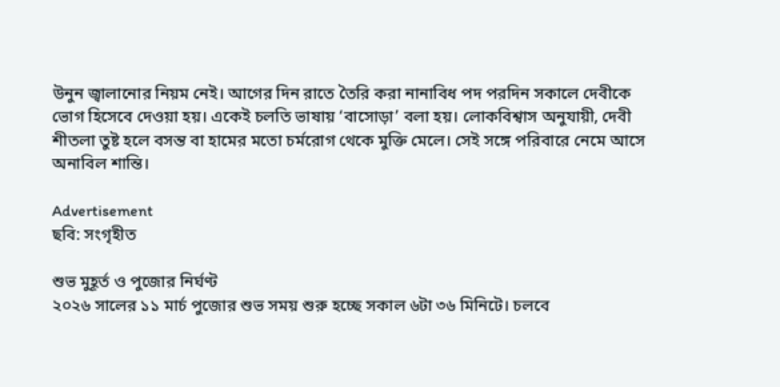উনুন জ্বালানোর নিয়ম নেই। আগের দিন রাতে তৈরি করা নানাবিধ পদ পরদিন সকালে দেবীকে ভোগ হিসেবে দেওয়া হয়। একেই চলতি ভাষায় ‘বাসোড়া’ বলা হয়। লোকবিশ্বাস অনুযায়ী, দেবী শীতলা তুষ্ট হলে বসন্ত বা হামের মতো চর্মরোগ থেকে মুক্তি মেলে। সেই সঙ্গে পরিবারে নেমে আসে অনাবিল শান্তি।

Advertisement
ছবি: সংগৃহীত

শুভ মুহূর্ত ও পুজোর নির্ঘণ্ট
২০২৬ সালের ১১ মার্চ পুজোর শুভ সময় শুরু হচ্ছে সকাল ৬টা ৩৬ মিনিটে। চলবে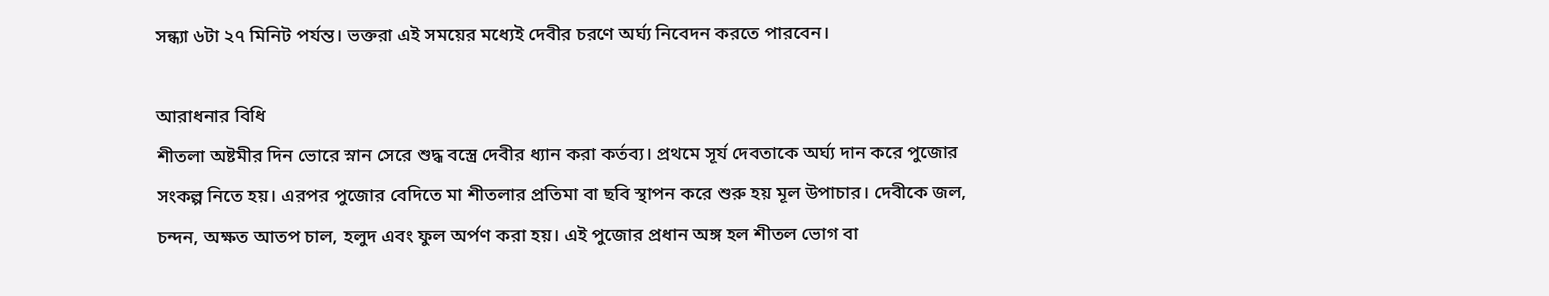সন্ধ্যা ৬টা ২৭ মিনিট পর্যন্ত। ভক্তরা এই সময়ের মধ্যেই দেবীর চরণে অর্ঘ্য নিবেদন করতে পারবেন।

আরাধনার বিধি
শীতলা অষ্টমীর দিন ভোরে স্নান সেরে শুদ্ধ বস্ত্রে দেবীর ধ্যান করা কর্তব্য। প্রথমে সূর্য দেবতাকে অর্ঘ্য দান করে পুজোর সংকল্প নিতে হয়। এরপর পুজোর বেদিতে মা শীতলার প্রতিমা বা ছবি স্থাপন করে শুরু হয় মূল উপাচার। দেবীকে জল, চন্দন, অক্ষত আতপ চাল, হলুদ এবং ফুল অর্পণ করা হয়। এই পুজোর প্রধান অঙ্গ হল শীতল ভোগ বা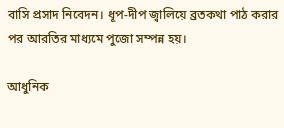বাসি প্রসাদ নিবেদন। ধূপ-দীপ জ্বালিয়ে ব্রতকথা পাঠ করার পর আরতির মাধ্যমে পুজো সম্পন্ন হয়।

আধুনিক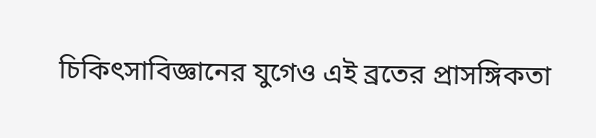চিকিৎসাবিজ্ঞানের যুগেও এই ব্রতের প্রাসঙ্গিকতা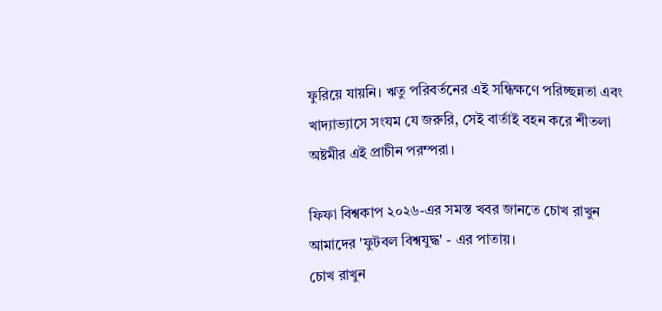ফুরিয়ে যায়নি। ঋতু পরিবর্তনের এই সন্ধিক্ষণে পরিচ্ছন্নতা এবং খাদ্যাভ্যাসে সংযম যে জরুরি, সেই বার্তাই বহন করে শীতলা অষ্টমীর এই প্রাচীন পরম্পরা।

ফিফা বিশ্বকাপ ২০২৬-এর সমস্ত খবর জানতে চোখ রাখুন আমাদের 'ফুটবল বিশ্বযুদ্ধ' - এর পাতায়।
চোখ রাখুন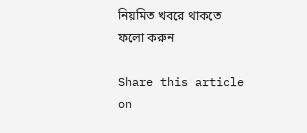নিয়মিত খবরে থাকতে ফলো করুন

Share this article on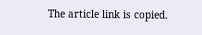The article link is copied.